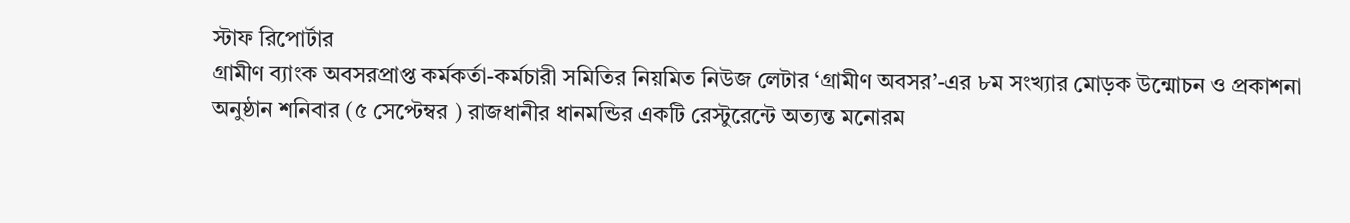স্টাফ রিপোর্টার
গ্রামীণ ব্যাংক অবসরপ্রাপ্ত কর্মকর্তা-কর্মচারী সমিতির নিয়মিত নিউজ লেটার ‘গ্রামীণ অবসর’-এর ৮ম সংখ্যার মোড়ক উন্মোচন ও প্রকাশনা অনুষ্ঠান শনিবার (৫ সেপ্টেম্বর ) রাজধানীর ধানমন্ডির একটি রেস্টুরেন্টে অত্যন্ত মনোরম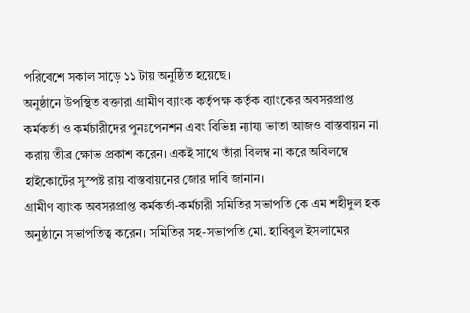পরিবেশে সকাল সাড়ে ১১ টায় অনুষ্ঠিত হয়েছে।
অনুষ্ঠানে উপস্থিত বক্তারা গ্রামীণ ব্যাংক কর্তৃপক্ষ কর্তৃক ব্যাংকের অবসরপ্রাপ্ত কর্মকর্তা ও কর্মচারীদের পুনঃপেনশন এবং বিভিন্ন ন্যায্য ভাতা আজও বাস্তবায়ন না করায় তীব্র ক্ষোভ প্রকাশ করেন। একই সাথে তাঁরা বিলম্ব না করে অবিলম্বে হাইকোর্টের সুস্পষ্ট রায় বাস্তবায়নের জোর দাবি জানান।
গ্রামীণ ব্যাংক অবসরপ্রাপ্ত কর্মকর্তা-কর্মচারী সমিতির সভাপতি কে এম শহীদুল হক অনুষ্ঠানে সভাপতিত্ব করেন। সমিতির সহ-সভাপতি মো. হাবিবুল ইসলামের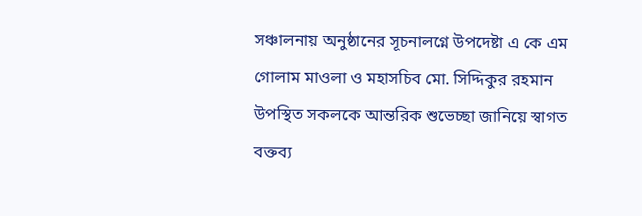সঞ্চালনায় অনুষ্ঠানের সূচনালগ্নে উপদেষ্টা এ কে এম গোলাম মাওলা ও মহাসচিব মো. সিদ্দিকুর রহমান উপস্থিত সকলকে আন্তরিক শুভেচ্ছা জানিয়ে স্বাগত বক্তব্য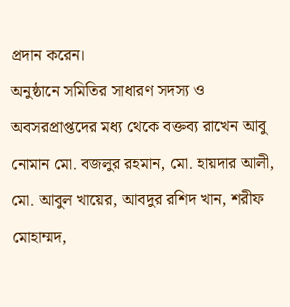প্রদান করেন।
অনুষ্ঠানে সমিতির সাধারণ সদস্য ও অবসরপ্রাপ্তদের মধ্য থেকে বক্তব্য রাখেন আবু নোমান মো. বজলুর রহমান, মো. হায়দার আলী, মো. আবুল খায়ের, আবদুর রশিদ খান, শরীফ মোহাম্মদ,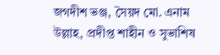জগদীশ ভঞ্জ, সৈয়দ মো. এনাম উল্লাহ, প্রদীপ্ত শাহীন ও সুভাশিষ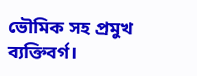ভৌমিক সহ প্রমুখ ব্যক্তিবর্গ।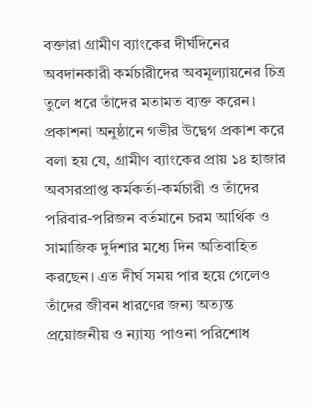বক্তারা গ্রামীণ ব্যাংকের দীর্ঘদিনের অবদানকারী কর্মচারীদের অবমূল্যায়নের চিত্র তুলে ধরে তাঁদের মতামত ব্যক্ত করেন।
প্রকাশনা অনুষ্ঠানে গভীর উদ্বেগ প্রকাশ করে বলা হয় যে, গ্রামীণ ব্যাংকের প্রায় ১৪ হাজার অবসরপ্রাপ্ত কর্মকর্তা-কর্মচারী ও তাঁদের পরিবার-পরিজন বর্তমানে চরম আর্থিক ও সামাজিক দুর্দশার মধ্যে দিন অতিবাহিত করছেন। এত দীর্ঘ সময় পার হয়ে গেলেও তাঁদের জীবন ধারণের জন্য অত্যন্ত প্রয়োজনীয় ও ন্যায্য পাওনা পরিশোধ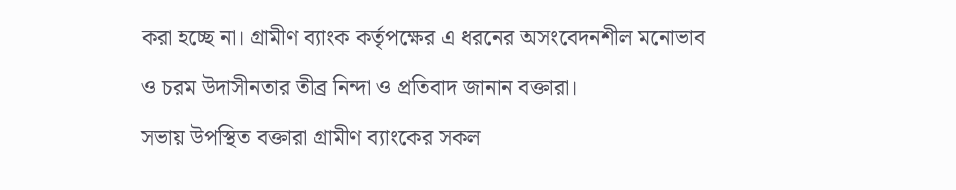করা হচ্ছে না। গ্রামীণ ব্যাংক কর্তৃপক্ষের এ ধরনের অসংবেদনশীল মনোভাব ও চরম উদাসীনতার তীব্র নিন্দা ও প্রতিবাদ জানান বক্তারা।
সভায় উপস্থিত বক্তারা গ্রামীণ ব্যাংকের সকল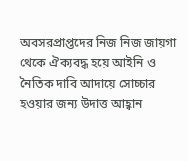অবসরপ্রাপ্তদের নিজ নিজ জায়গা থেকে ঐক্যবদ্ধ হয়ে আইনি ও নৈতিক দাবি আদায়ে সোচ্চার হওয়ার জন্য উদাত্ত আহ্বান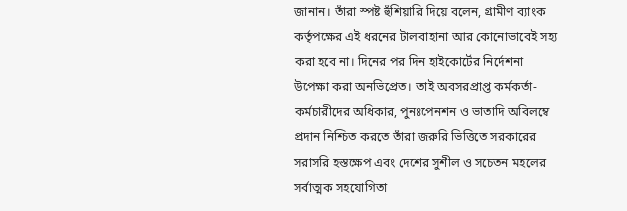জানান। তাঁরা স্পষ্ট হুঁশিয়ারি দিয়ে বলেন, গ্রামীণ ব্যাংক কর্তৃপক্ষের এই ধরনের টালবাহানা আর কোনোভাবেই সহ্য করা হবে না। দিনের পর দিন হাইকোর্টের নির্দেশনা উপেক্ষা করা অনভিপ্রেত। তাই অবসরপ্রাপ্ত কর্মকর্তা-কর্মচারীদের অধিকার, পুনঃপেনশন ও ভাতাদি অবিলম্বে প্রদান নিশ্চিত করতে তাঁরা জরুরি ভিত্তিতে সরকারের সরাসরি হস্তক্ষেপ এবং দেশের সুশীল ও সচেতন মহলের সর্বাত্মক সহযোগিতা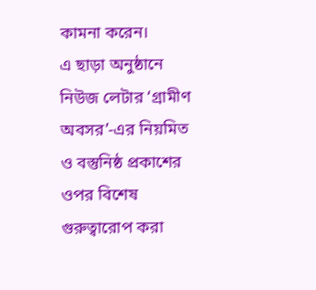কামনা করেন।
এ ছাড়া অনুষ্ঠানে নিউজ লেটার ‘গ্রামীণ অবসর’-এর নিয়মিত ও বস্তুনিষ্ঠ প্রকাশের ওপর বিশেষ গুরুত্বারোপ করা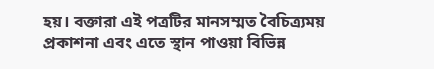হয়। বক্তারা এই পত্রটির মানসম্মত বৈচিত্র্যময় প্রকাশনা এবং এতে স্থান পাওয়া বিভিন্ন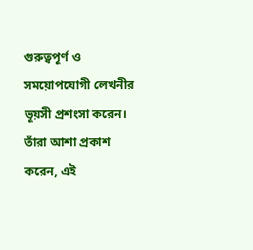গুরুত্বপূর্ণ ও সময়োপযোগী লেখনীর ভূয়সী প্রশংসা করেন। তাঁরা আশা প্রকাশ করেন, এই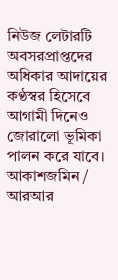নিউজ লেটারটি অবসরপ্রাপ্তদের অধিকার আদায়ের কণ্ঠস্বর হিসেবে আগামী দিনেও জোরালো ভূমিকা পালন করে যাবে।
আকাশজমিন / আরআর